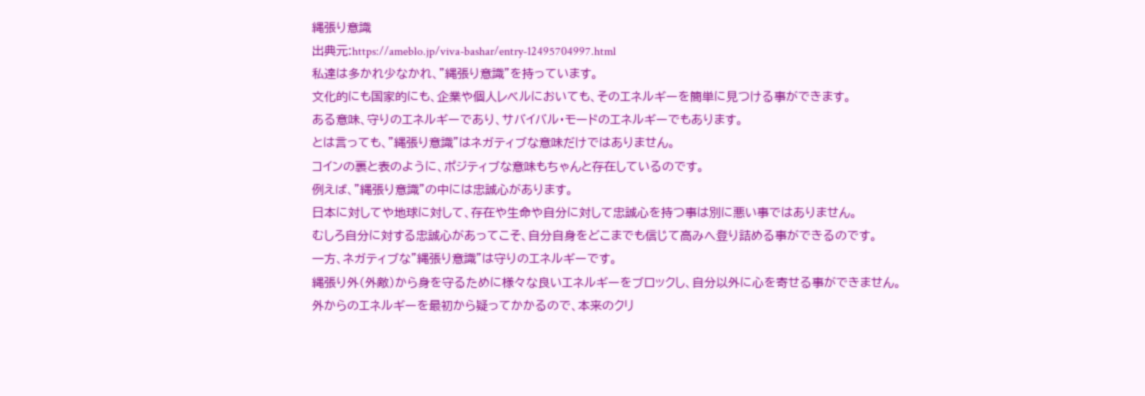縄張り意識
出典元:https://ameblo.jp/viva-bashar/entry-12495704997.html
私達は多かれ少なかれ、”縄張り意識”を持っています。
文化的にも国家的にも、企業や個人レベルにおいても、そのエネルギーを簡単に見つける事ができます。
ある意味、守りのエネルギーであり、サバイバル・モードのエネルギーでもあります。
とは言っても、”縄張り意識”はネガティブな意味だけではありません。
コインの裏と表のように、ポジティブな意味もちゃんと存在しているのです。
例えば、”縄張り意識”の中には忠誠心があります。
日本に対してや地球に対して、存在や生命や自分に対して忠誠心を持つ事は別に悪い事ではありません。
むしろ自分に対する忠誠心があってこそ、自分自身をどこまでも信じて高みへ登り詰める事ができるのです。
一方、ネガティブな”縄張り意識”は守りのエネルギーです。
縄張り外(外敵)から身を守るために様々な良いエネルギーをブロックし、自分以外に心を寄せる事ができません。
外からのエネルギーを最初から疑ってかかるので、本来のクリ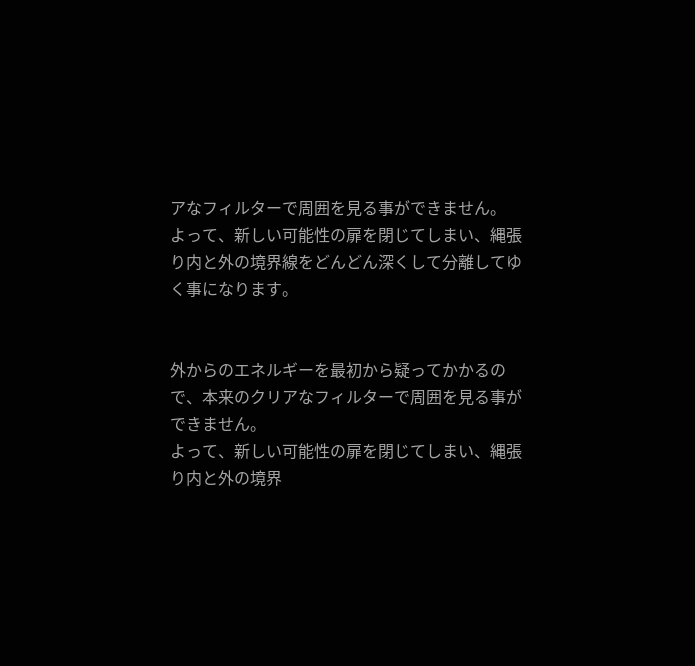アなフィルターで周囲を見る事ができません。
よって、新しい可能性の扉を閉じてしまい、縄張り内と外の境界線をどんどん深くして分離してゆく事になります。


外からのエネルギーを最初から疑ってかかるので、本来のクリアなフィルターで周囲を見る事ができません。
よって、新しい可能性の扉を閉じてしまい、縄張り内と外の境界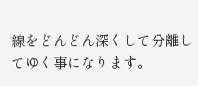線をどんどん深くして分離してゆく事になります。